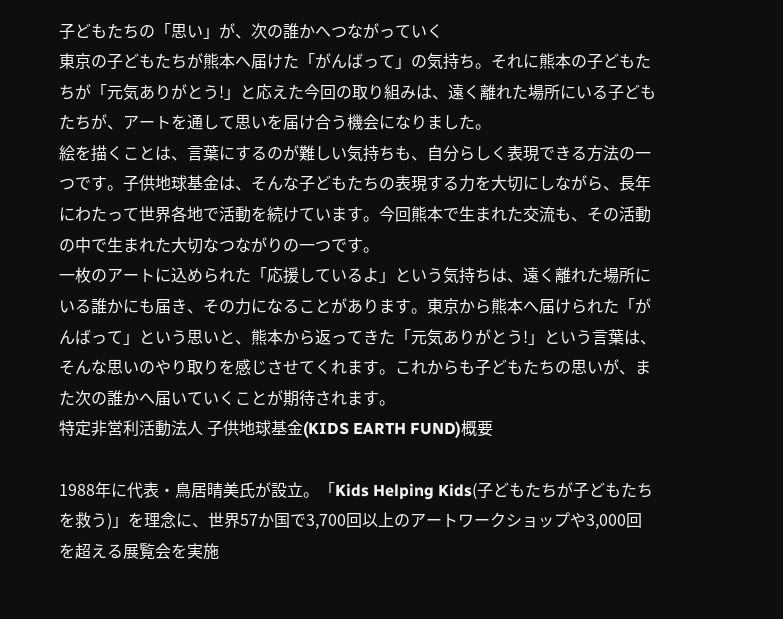子どもたちの「思い」が、次の誰かへつながっていく
東京の子どもたちが熊本へ届けた「がんばって」の気持ち。それに熊本の子どもたちが「元気ありがとう!」と応えた今回の取り組みは、遠く離れた場所にいる子どもたちが、アートを通して思いを届け合う機会になりました。
絵を描くことは、言葉にするのが難しい気持ちも、自分らしく表現できる方法の一つです。子供地球基金は、そんな子どもたちの表現する力を大切にしながら、長年にわたって世界各地で活動を続けています。今回熊本で生まれた交流も、その活動の中で生まれた大切なつながりの一つです。
一枚のアートに込められた「応援しているよ」という気持ちは、遠く離れた場所にいる誰かにも届き、その力になることがあります。東京から熊本へ届けられた「がんばって」という思いと、熊本から返ってきた「元気ありがとう!」という言葉は、そんな思いのやり取りを感じさせてくれます。これからも子どもたちの思いが、また次の誰かへ届いていくことが期待されます。
特定非営利活動法人 子供地球基金(KIDS EARTH FUND)概要

1988年に代表・鳥居晴美氏が設立。「Kids Helping Kids(子どもたちが子どもたちを救う)」を理念に、世界57か国で3,700回以上のアートワークショップや3,000回を超える展覧会を実施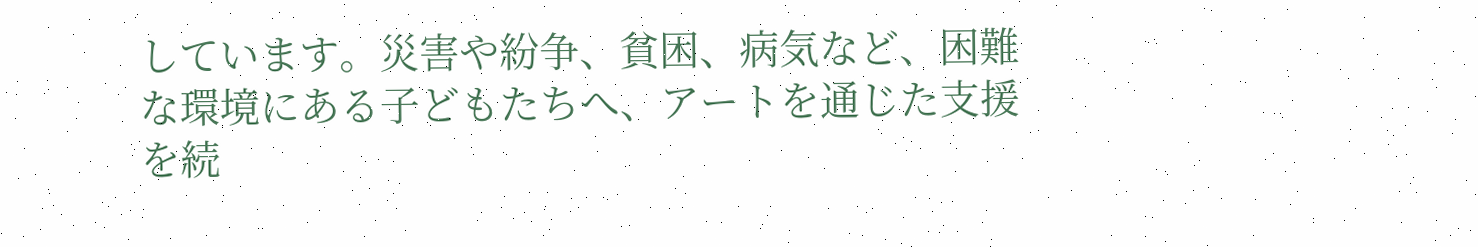しています。災害や紛争、貧困、病気など、困難な環境にある子どもたちへ、アートを通じた支援を続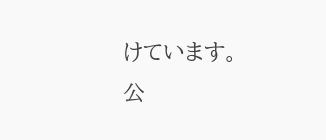けています。
公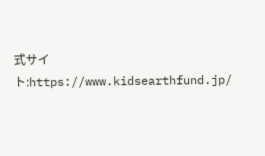式サイト:https://www.kidsearthfund.jp/